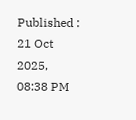Published : 21 Oct 2025, 08:38 PM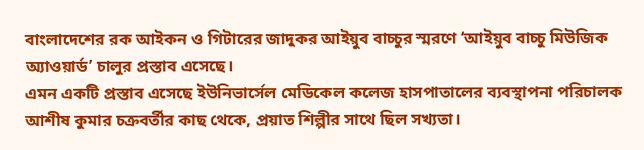বাংলাদেশের রক আইকন ও গিটারের জাদুকর আইয়ুব বাচ্চুর স্মরণে ‘আইয়ুব বাচ্চু মিউজিক অ্যাওয়ার্ড’ চালুর প্রস্তাব এসেছে।
এমন একটি প্রস্তাব এসেছে ইউনিভার্সেল মেডিকেল কলেজ হাসপাতালের ব্যবস্থাপনা পরিচালক আশীষ কুমার চক্রবর্তীর কাছ থেকে, প্রয়াত শিল্পীর সাথে ছিল সখ্যতা।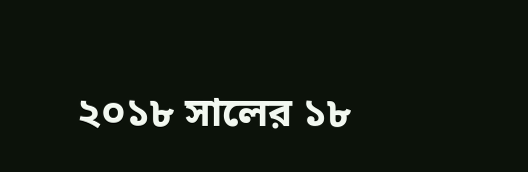২০১৮ সালের ১৮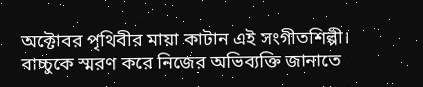অক্টোবর পৃথিবীর মায়া কাটান এই সংগীতশিল্পী।
বাচ্চুকে স্মরণ করে নিজের অভিব্যক্তি জানাতে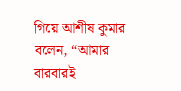গিয়ে আশীষ কুমার বলেন, “আমার বারবারই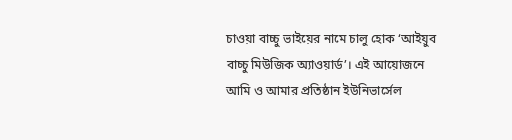চাওয়া বাচ্চু ভাইয়ের নামে চালু হোক ‘আইয়ুব বাচ্চু মিউজিক অ্যাওয়ার্ড’। এই আয়োজনে আমি ও আমার প্রতিষ্ঠান ইউনিভার্সেল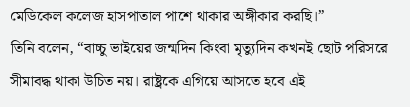মেডিকেল কলেজ হাসপাতাল পাশে থাকার অঙ্গীকার করছি।”
তিনি বলেন, “বাচ্চু ভাইয়ের জন্মদিন কিংবা মৃত্যুদিন কখনই ছোট পরিসরে সীমাবদ্ধ থাকা উচিত নয়। রাষ্ট্রকে এগিয়ে আসতে হবে এই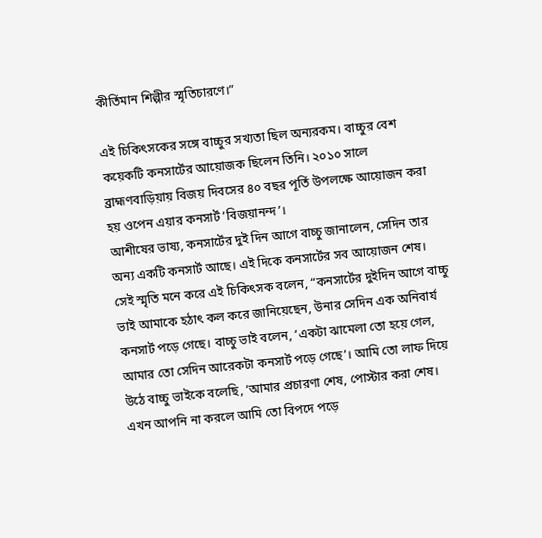কীর্তিমান শিল্পীর স্মৃতিচারণে।”

এই চিকিৎসকের সঙ্গে বাচ্চুর সখ্যতা ছিল অন্যরকম। বাচ্চুর বেশ কয়েকটি কনসার্টের আয়োজক ছিলেন তিনি। ২০১০ সালে ব্রাহ্মণবাড়িয়ায় বিজয় দিবসের ৪০ বছর পূর্তি উপলক্ষে আয়োজন করা হয় ওপেন এয়ার কনসার্ট ‘বিজয়ানন্দ’।
আশীষের ভাষ্য, কনসার্টের দুই দিন আগে বাচ্চু জানালেন, সেদিন তার অন্য একটি কনসার্ট আছে। এই দিকে কনসার্টের সব আয়োজন শেষ।
সেই স্মৃতি মনে করে এই চিকিৎসক বলেন, “কনসার্টের দুইদিন আগে বাচ্চু ভাই আমাকে হঠাৎ কল করে জানিয়েছেন, উনার সেদিন এক অনিবার্য কনসার্ট পড়ে গেছে। বাচ্চু ভাই বলেন, ‘একটা ঝামেলা তো হয়ে গেল, আমার তো সেদিন আরেকটা কনসার্ট পড়ে গেছে’। আমি তো লাফ দিয়ে উঠে বাচ্চু ভাইকে বলেছি, ‘আমার প্রচারণা শেষ, পোস্টার করা শেষ। এখন আপনি না করলে আমি তো বিপদে পড়ে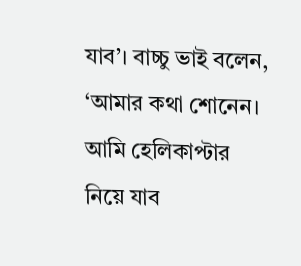যাব’। বাচ্চু ভাই বলেন, ‘আমার কথা শোনেন। আমি হেলিকাপ্টার নিয়ে যাব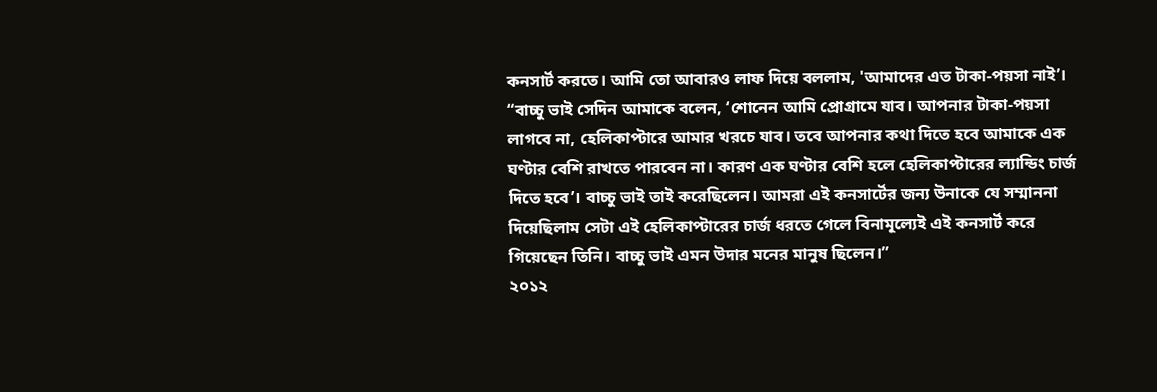কনসার্ট করতে। আমি তো আবারও লাফ দিয়ে বললাম, 'আমাদের এত টাকা-পয়সা নাই’।
“বাচ্চু ভাই সেদিন আমাকে বলেন, ‘শোনেন আমি প্রোগ্রামে যাব। আপনার টাকা-পয়সা লাগবে না, হেলিকাপ্টারে আমার খরচে যাব। তবে আপনার কথা দিতে হবে আমাকে এক ঘণ্টার বেশি রাখতে পারবেন না। কারণ এক ঘণ্টার বেশি হলে হেলিকাপ্টারের ল্যান্ডিং চার্জ দিতে হবে’। বাচ্চু ভাই তাই করেছিলেন। আমরা এই কনসার্টের জন্য উনাকে যে সম্মাননা দিয়েছিলাম সেটা এই হেলিকাপ্টারের চার্জ ধরতে গেলে বিনামূল্যেই এই কনসার্ট করে গিয়েছেন তিনি। বাচ্চু ভাই এমন উদার মনের মানুষ ছিলেন।”
২০১২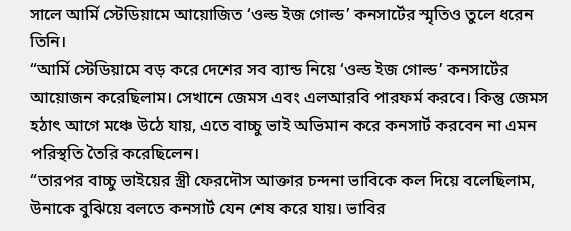সালে আর্মি স্টেডিয়ামে আয়োজিত ‘ওল্ড ইজ গোল্ড’ কনসার্টের স্মৃতিও তুলে ধরেন তিনি।
“আর্মি স্টেডিয়ামে বড় করে দেশের সব ব্যান্ড নিয়ে ‘ওল্ড ইজ গোল্ড’ কনসার্টের আয়োজন করেছিলাম। সেখানে জেমস এবং এলআরবি পারফর্ম করবে। কিন্তু জেমস হঠাৎ আগে মঞ্চে উঠে যায়, এতে বাচ্চু ভাই অভিমান করে কনসার্ট করবেন না এমন পরিস্থতি তৈরি করেছিলেন।
“তারপর বাচ্চু ভাইয়ের স্ত্রী ফেরদৌস আক্তার চন্দনা ভাবিকে কল দিয়ে বলেছিলাম, উনাকে বুঝিয়ে বলতে কনসার্ট যেন শেষ করে যায়। ভাবির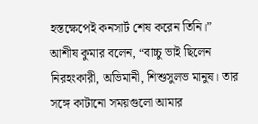হস্তক্ষেপেই কনসার্ট শেষ করেন তিনি।”
আশীষ কুমার বলেন, “বাচ্চু ভাই ছিলেন নিরহংকারী, অভিমানী, শিশুসুলভ মানুষ। তার সঙ্গে কাটানো সময়গুলো আমার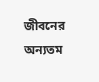জীবনের অন্যতম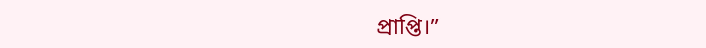প্রাপ্তি।”